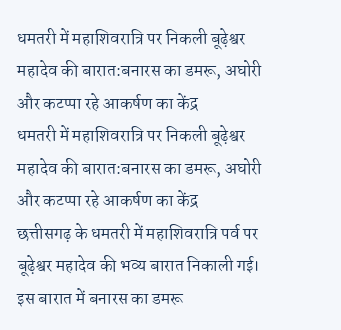धमतरी में महाशिवरात्रि पर निकली बूढ़ेश्वर महादेव की बारात:बनारस का डमरू, अघोरी और कटप्पा रहे आकर्षण का केंद्र
धमतरी में महाशिवरात्रि पर निकली बूढ़ेश्वर महादेव की बारात:बनारस का डमरू, अघोरी और कटप्पा रहे आकर्षण का केंद्र
छत्तीसगढ़ के धमतरी में महाशिवरात्रि पर्व पर बूढ़ेश्वर महादेव की भव्य बारात निकाली गई। इस बारात में बनारस का डमरू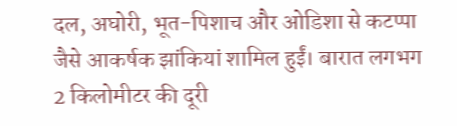दल, अघोरी, भूत-पिशाच और ओडिशा से कटप्पा जैसे आकर्षक झांकियां शामिल हुईं। बारात लगभग 2 किलोमीटर की दूरी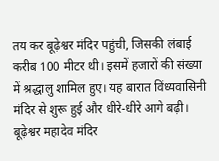तय कर बूढ़ेश्वर मंदिर पहुंची, जिसकी लंबाई करीब 100 मीटर थी। इसमें हजारों की संख्या में श्रद्धालु शामिल हुए। यह बारात विंध्यवासिनी मंदिर से शुरू हुई और धीरे-धीरे आगे बढ़ी। बूढ़ेश्वर महादेव मंदिर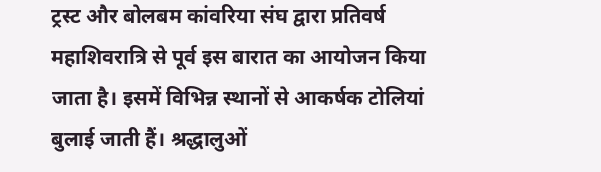ट्रस्ट और बोलबम कांवरिया संघ द्वारा प्रतिवर्ष महाशिवरात्रि से पूर्व इस बारात का आयोजन किया जाता है। इसमें विभिन्न स्थानों से आकर्षक टोलियां बुलाई जाती हैं। श्रद्धालुओं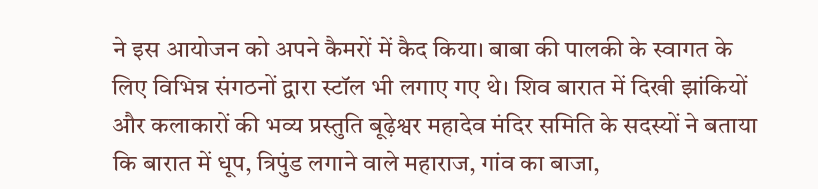ने इस आयोजन को अपने कैमरों में कैद किया। बाबा की पालकी के स्वागत के लिए विभिन्न संगठनों द्वारा स्टॉल भी लगाए गए थे। शिव बारात में दिखी झांकियों और कलाकारों की भव्य प्रस्तुति बूढ़ेश्वर महादेव मंदिर समिति के सदस्यों ने बताया कि बारात में धूप, त्रिपुंड लगाने वाले महाराज, गांव का बाजा,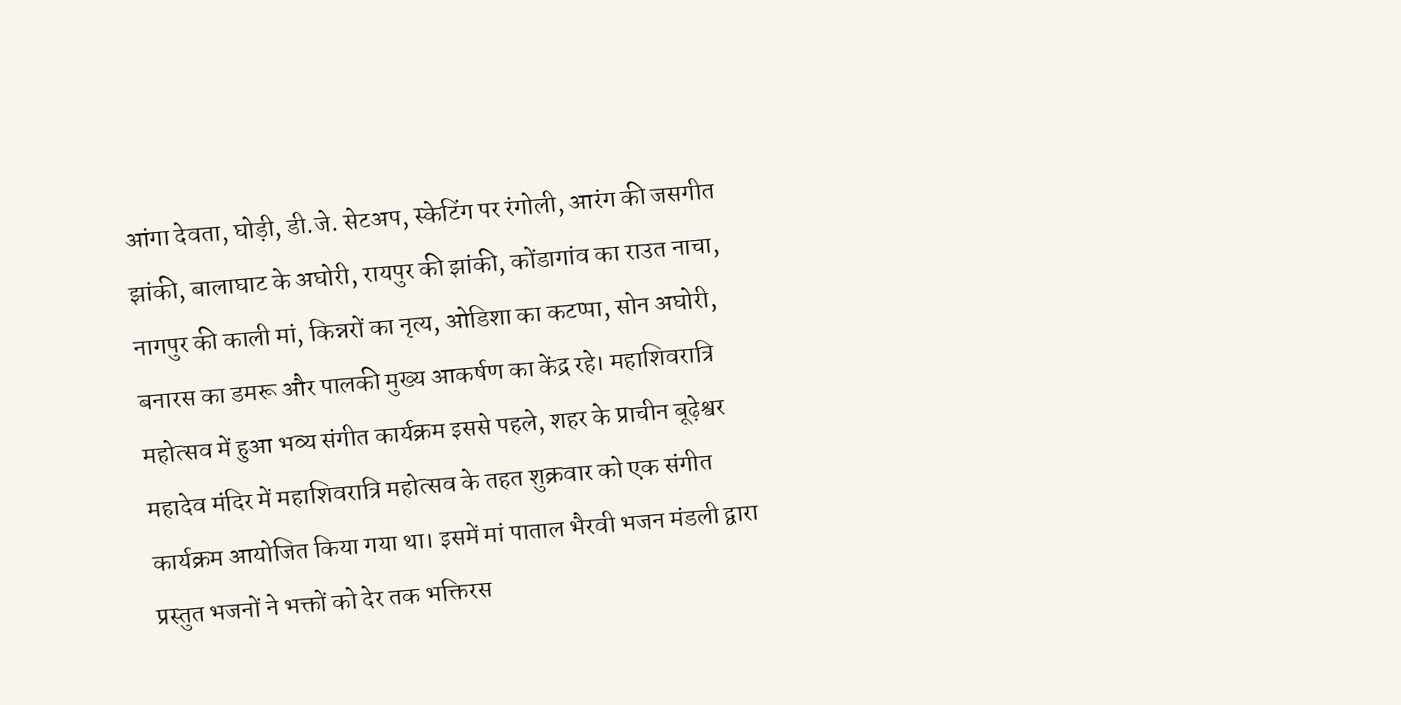आंगा देवता, घोड़ी, डी.जे. सेटअप, स्केटिंग पर रंगोली, आरंग की जसगीत झांकी, बालाघाट के अघोरी, रायपुर की झांकी, कोंडागांव का राउत नाचा, नागपुर की काली मां, किन्नरों का नृत्य, ओडिशा का कटप्पा, सोन अघोरी, बनारस का डमरू और पालकी मुख्य आकर्षण का केंद्र रहे। महाशिवरात्रि महोत्सव में हुआ भव्य संगीत कार्यक्रम इससे पहले, शहर के प्राचीन बूढ़ेश्वर महादेव मंदिर में महाशिवरात्रि महोत्सव के तहत शुक्रवार को एक संगीत कार्यक्रम आयोजित किया गया था। इसमें मां पाताल भैरवी भजन मंडली द्वारा प्रस्तुत भजनों ने भक्तों को देर तक भक्तिरस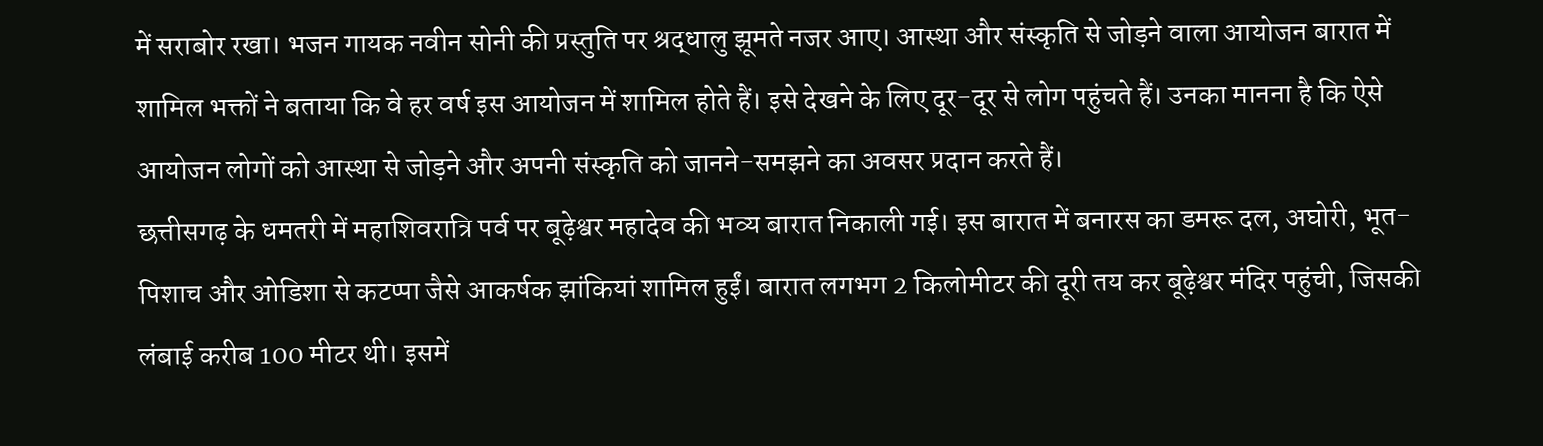में सराबोर रखा। भजन गायक नवीन सोनी की प्रस्तुति पर श्रद्धालु झूमते नजर आए। आस्था और संस्कृति से जोड़ने वाला आयोजन बारात में शामिल भक्तों ने बताया कि वे हर वर्ष इस आयोजन में शामिल होते हैं। इसे देखने के लिए दूर-दूर से लोग पहुंचते हैं। उनका मानना है कि ऐसे आयोजन लोगों को आस्था से जोड़ने और अपनी संस्कृति को जानने-समझने का अवसर प्रदान करते हैं।
छत्तीसगढ़ के धमतरी में महाशिवरात्रि पर्व पर बूढ़ेश्वर महादेव की भव्य बारात निकाली गई। इस बारात में बनारस का डमरू दल, अघोरी, भूत-पिशाच और ओडिशा से कटप्पा जैसे आकर्षक झांकियां शामिल हुईं। बारात लगभग 2 किलोमीटर की दूरी तय कर बूढ़ेश्वर मंदिर पहुंची, जिसकी लंबाई करीब 100 मीटर थी। इसमें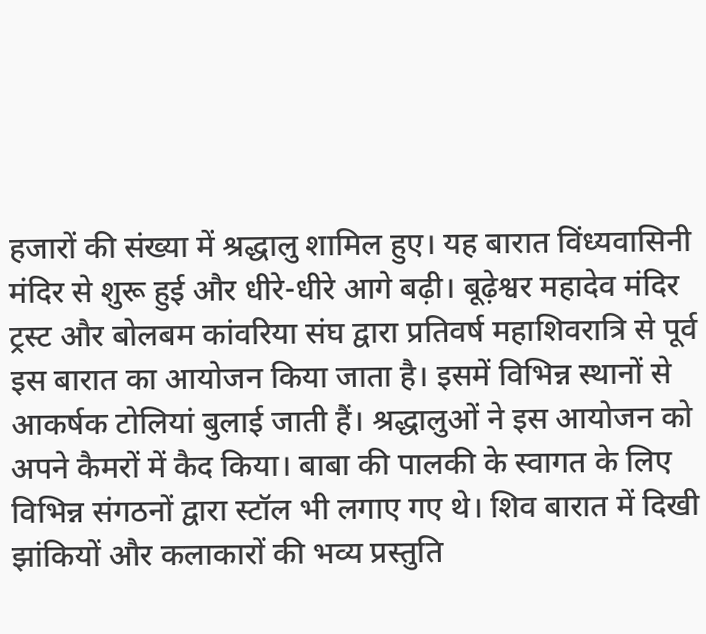हजारों की संख्या में श्रद्धालु शामिल हुए। यह बारात विंध्यवासिनी मंदिर से शुरू हुई और धीरे-धीरे आगे बढ़ी। बूढ़ेश्वर महादेव मंदिर ट्रस्ट और बोलबम कांवरिया संघ द्वारा प्रतिवर्ष महाशिवरात्रि से पूर्व इस बारात का आयोजन किया जाता है। इसमें विभिन्न स्थानों से आकर्षक टोलियां बुलाई जाती हैं। श्रद्धालुओं ने इस आयोजन को अपने कैमरों में कैद किया। बाबा की पालकी के स्वागत के लिए विभिन्न संगठनों द्वारा स्टॉल भी लगाए गए थे। शिव बारात में दिखी झांकियों और कलाकारों की भव्य प्रस्तुति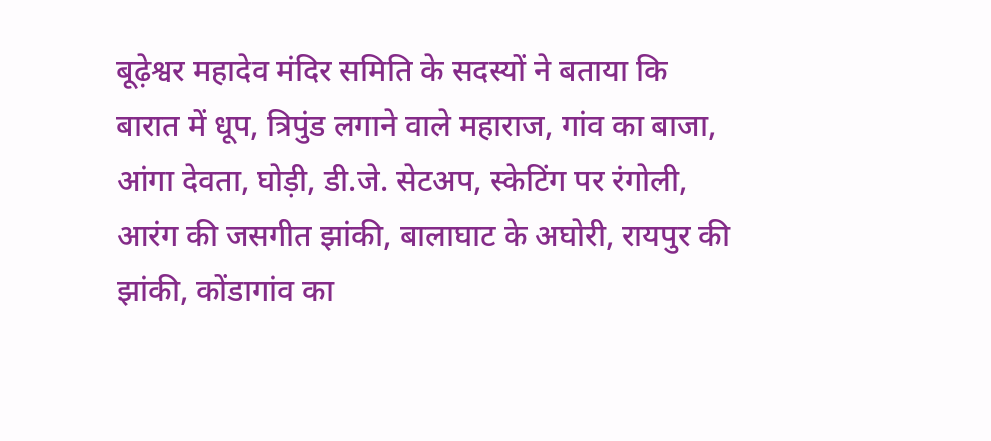बूढ़ेश्वर महादेव मंदिर समिति के सदस्यों ने बताया कि बारात में धूप, त्रिपुंड लगाने वाले महाराज, गांव का बाजा, आंगा देवता, घोड़ी, डी.जे. सेटअप, स्केटिंग पर रंगोली, आरंग की जसगीत झांकी, बालाघाट के अघोरी, रायपुर की झांकी, कोंडागांव का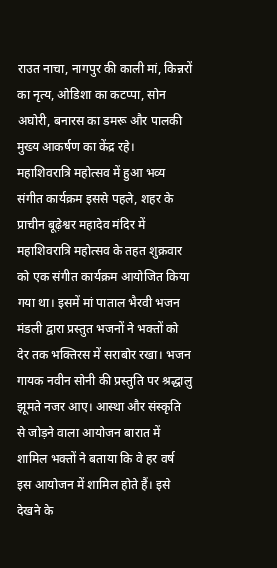राउत नाचा, नागपुर की काली मां, किन्नरों का नृत्य, ओडिशा का कटप्पा, सोन अघोरी, बनारस का डमरू और पालकी मुख्य आकर्षण का केंद्र रहे। महाशिवरात्रि महोत्सव में हुआ भव्य संगीत कार्यक्रम इससे पहले, शहर के प्राचीन बूढ़ेश्वर महादेव मंदिर में महाशिवरात्रि महोत्सव के तहत शुक्रवार को एक संगीत कार्यक्रम आयोजित किया गया था। इसमें मां पाताल भैरवी भजन मंडली द्वारा प्रस्तुत भजनों ने भक्तों को देर तक भक्तिरस में सराबोर रखा। भजन गायक नवीन सोनी की प्रस्तुति पर श्रद्धालु झूमते नजर आए। आस्था और संस्कृति से जोड़ने वाला आयोजन बारात में शामिल भक्तों ने बताया कि वे हर वर्ष इस आयोजन में शामिल होते हैं। इसे देखने के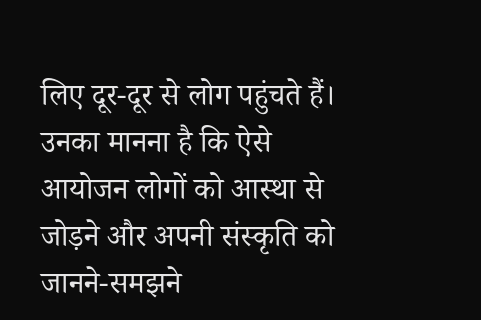लिए दूर-दूर से लोग पहुंचते हैं। उनका मानना है कि ऐसे आयोजन लोगों को आस्था से जोड़ने और अपनी संस्कृति को जानने-समझने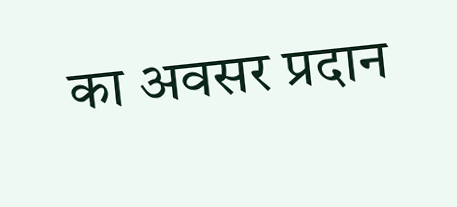का अवसर प्रदान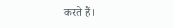करते हैं।